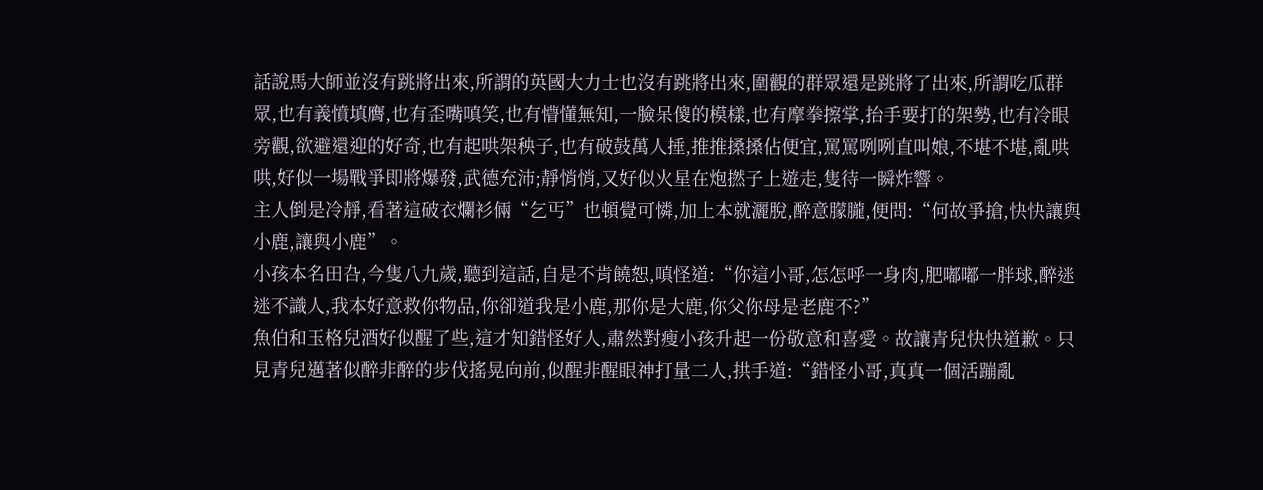話說馬大師並沒有跳將出來,所謂的英國大力士也沒有跳將出來,圍觀的群眾還是跳將了出來,所謂吃瓜群眾,也有義憤填膺,也有歪嘴嗔笑,也有懵懂無知,一臉呆傻的模樣,也有摩拳擦掌,抬手要打的架勢,也有冷眼旁觀,欲避還迎的好奇,也有起哄架秧子,也有破鼓萬人捶,推推搡搡佔便宜,罵罵咧咧直叫娘,不堪不堪,亂哄哄,好似一場戰爭即將爆發,武德充沛;靜悄悄,又好似火星在炮撚子上遊走,隻待一瞬炸響。
主人倒是冷靜,看著這破衣爛衫倆“乞丐”也頓覺可憐,加上本就灑脫,醉意朦朧,便問:“何故爭搶,快快讓與小鹿,讓與小鹿”。
小孩本名田叴,今隻八九歲,聽到這話,自是不肯饒恕,嗔怪道:“你這小哥,怎怎呼一身肉,肥嘟嘟一胖球,醉迷迷不識人,我本好意救你物品,你卻道我是小鹿,那你是大鹿,你父你母是老鹿不?”
魚伯和玉格兒酒好似醒了些,這才知錯怪好人,肅然對瘦小孩升起一份敬意和喜愛。故讓青兒快快道歉。只見青兒邁著似醉非醉的步伐搖晃向前,似醒非醒眼神打量二人,拱手道:“錯怪小哥,真真一個活蹦亂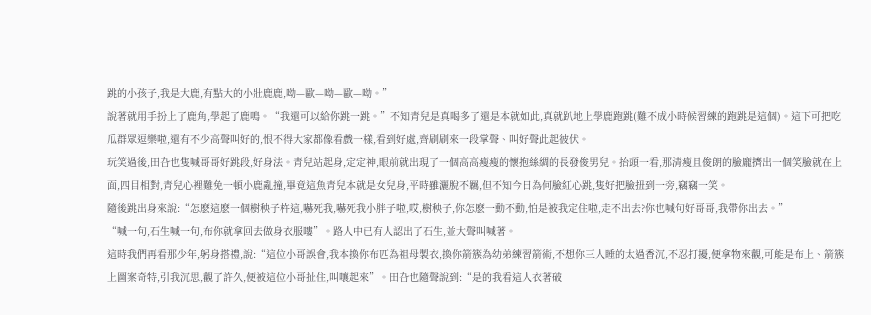跳的小孩子,我是大鹿,有點大的小壯鹿鹿,呦—歐—呦—歐—呦。”
說著就用手扮上了鹿角,學起了鹿鳴。“我還可以給你跳一跳。”不知青兒是真喝多了還是本就如此,真就趴地上學鹿跑跳(難不成小時候習練的跑跳是這個)。這下可把吃瓜群眾逗樂啦,還有不少高聲叫好的,恨不得大家都像看戲一樣,看到好處,齊刷刷來一段掌聲、叫好聲此起彼伏。
玩笑過後,田叴也隻喊哥哥好跳段,好身法。青兒站起身,定定神,眼前就出現了一個高高瘦瘦的懷抱絲綢的長發俊男兒。抬頭一看,那清瘦且俊朗的臉龐擠出一個笑臉就在上面,四目相對,青兒心裡難免一頓小鹿亂撞,畢竟這魚青兒本就是女兒身,平時雖灑脫不羈,但不知今日為何臉紅心跳,隻好把臉扭到一旁,竊竊一笑。
隨後跳出身來說:“怎麽這麽一個樹秧子杵這,嚇死我,嚇死我小胖子啦,哎,樹秧子,你怎麽一動不動,怕是被我定住啦,走不出去?你也喊句好哥哥,我帶你出去。”
“喊一句,石生喊一句,布你就拿回去做身衣服嘍”。路人中已有人認出了石生,並大聲叫喊著。
這時我們再看那少年,躬身搭禮,說:“這位小哥誤會,我本換你布匹為祖母製衣,換你箭簇為幼弟練習箭術,不想你三人睡的太過香沉,不忍打擾,便拿物來觀,可能是布上、箭簇上圖案奇特,引我沉思,觀了許久,便被這位小哥扯住,叫嚷起來”。田叴也隨聲說到:“是的我看這人衣著破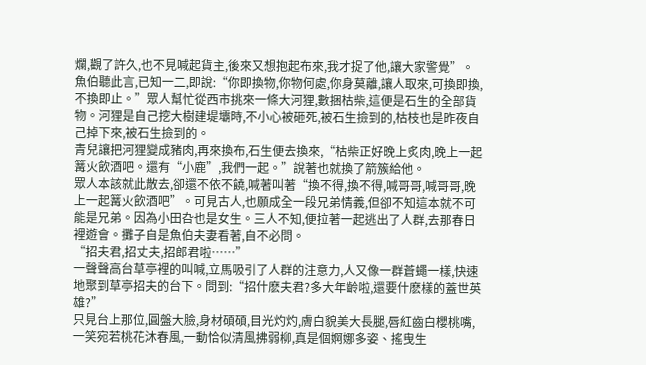爛,觀了許久,也不見喊起貨主,後來又想抱起布來,我才捉了他,讓大家警覺”。
魚伯聽此言,已知一二,即說:“你即換物,你物何處,你身莫離,讓人取來,可換即換,不換即止。”眾人幫忙從西市挑來一條大河狸,數捆枯柴,這便是石生的全部貨物。河狸是自己挖大樹建堤壩時,不小心被砸死,被石生撿到的,枯枝也是昨夜自己掉下來,被石生撿到的。
青兒讓把河狸變成豬肉,再來換布,石生便去換來,“枯柴正好晚上炙肉,晚上一起篝火飲酒吧。還有“小鹿”,我們一起。”說著也就換了箭簇給他。
眾人本該就此散去,卻還不依不饒,喊著叫著“換不得,換不得,喊哥哥,喊哥哥,晚上一起篝火飲酒吧”。可見古人,也願成全一段兄弟情義,但卻不知這本就不可能是兄弟。因為小田叴也是女生。三人不知,便拉著一起逃出了人群,去那春日裡遊會。攤子自是魚伯夫妻看著,自不必問。
“招夫君,招丈夫,招郎君啦……”
一聲聲高台草亭裡的叫喊,立馬吸引了人群的注意力,人又像一群蒼蠅一樣,快速地聚到草亭招夫的台下。問到:“招什麽夫君?多大年齡啦,還要什麽樣的蓋世英雄?”
只見台上那位,圓盤大臉,身材碩碩,目光灼灼,膚白貌美大長腿,唇紅齒白櫻桃嘴,一笑宛若桃花沐春風,一動恰似清風拂弱柳,真是個婀娜多姿、搖曳生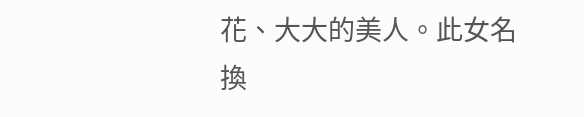花、大大的美人。此女名換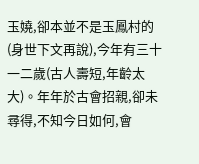玉嬈,卻本並不是玉鳳村的(身世下文再說),今年有三十一二歲(古人壽短,年齡太大)。年年於古會招親,卻未尋得,不知今日如何,會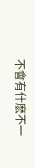不會有什麽不一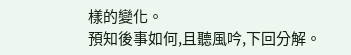樣的變化。
預知後事如何,且聽風吟,下回分解。